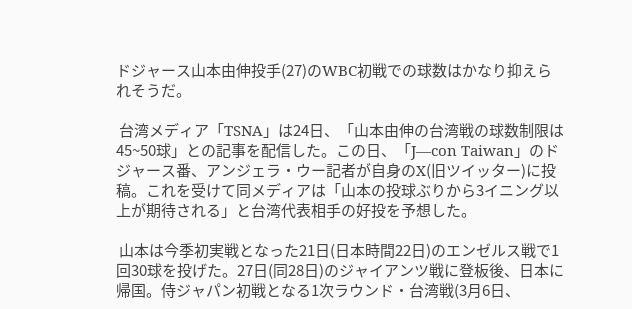ドジャース山本由伸投手(27)のWBC初戦での球数はかなり抑えられそうだ。

 台湾メディア「TSNA」は24日、「山本由伸の台湾戦の球数制限は45~50球」との記事を配信した。この日、「J―con Taiwan」のドジャース番、アンジェラ・ウー記者が自身のX(旧ツイッター)に投稿。これを受けて同メディアは「山本の投球ぶりから3イニング以上が期待される」と台湾代表相手の好投を予想した。

 山本は今季初実戦となった21日(日本時間22日)のエンゼルス戦で1回30球を投げた。27日(同28日)のジャイアンツ戦に登板後、日本に帰国。侍ジャパン初戦となる1次ラウンド・台湾戦(3月6日、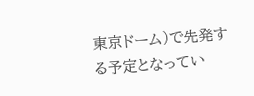東京ドーム)で先発する予定となってい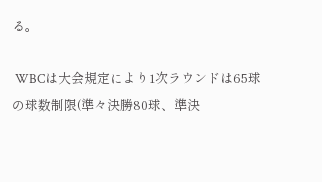る。

 WBCは大会規定により1次ラウンドは65球の球数制限(準々決勝80球、準決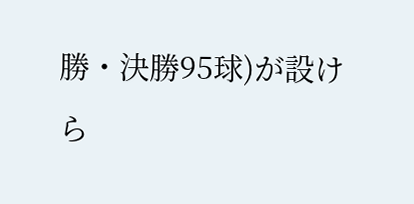勝・決勝95球)が設けら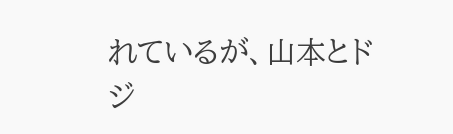れているが、山本とドジ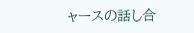ャースの話し合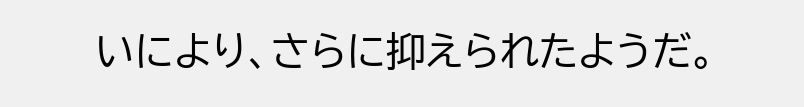いにより、さらに抑えられたようだ。